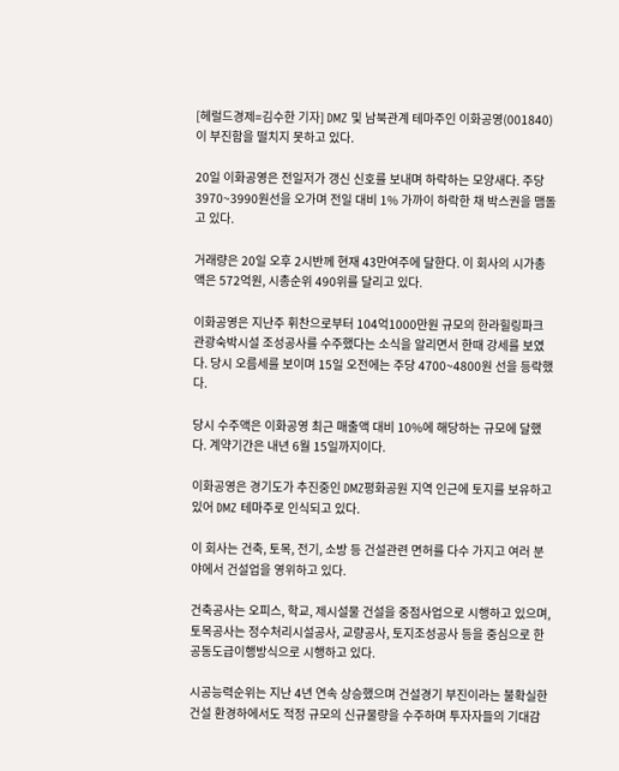[헤럴드경제=김수한 기자] DMZ 및 남북관계 테마주인 이화공영(001840)이 부진함을 떨치지 못하고 있다.

20일 이화공영은 전일저가 갱신 신호를 보내며 하락하는 모양새다. 주당 3970~3990원선을 오가며 전일 대비 1% 가까이 하락한 채 박스권을 맴돌고 있다.

거래량은 20일 오후 2시반께 현재 43만여주에 달한다. 이 회사의 시가총액은 572억원, 시총순위 490위를 달리고 있다.

이화공영은 지난주 휘찬으로부터 104억1000만원 규모의 한라힐링파크 관광숙박시설 조성공사를 수주했다는 소식을 알리면서 한때 강세를 보였다. 당시 오름세를 보이며 15일 오전에는 주당 4700~4800원 선을 등락했다.

당시 수주액은 이화공영 최근 매출액 대비 10%에 해당하는 규모에 달했다. 계약기간은 내년 6월 15일까지이다.

이화공영은 경기도가 추진중인 DMZ평화공원 지역 인근에 토지를 보유하고 있어 DMZ 테마주로 인식되고 있다.

이 회사는 건축, 토목, 전기, 소방 등 건설관련 면허를 다수 가지고 여러 분야에서 건설업을 영위하고 있다.

건축공사는 오피스, 학교, 제시설물 건설을 중점사업으로 시행하고 있으며, 토목공사는 정수처리시설공사, 교량공사, 토지조성공사 등을 중심으로 한 공동도급이행방식으로 시행하고 있다.

시공능력순위는 지난 4년 연속 상승했으며 건설경기 부진이라는 불확실한 건설 환경하에서도 적정 규모의 신규물량을 수주하며 투자자들의 기대감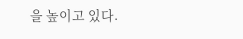을 높이고 있다.